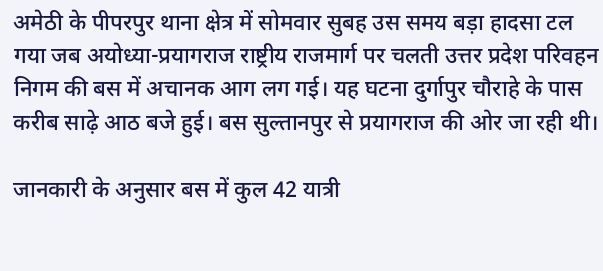अमेठी के पीपरपुर थाना क्षेत्र में सोमवार सुबह उस समय बड़ा हादसा टल गया जब अयोध्या-प्रयागराज राष्ट्रीय राजमार्ग पर चलती उत्तर प्रदेश परिवहन निगम की बस में अचानक आग लग गई। यह घटना दुर्गापुर चौराहे के पास करीब साढ़े आठ बजे हुई। बस सुल्तानपुर से प्रयागराज की ओर जा रही थी।

जानकारी के अनुसार बस में कुल 42 यात्री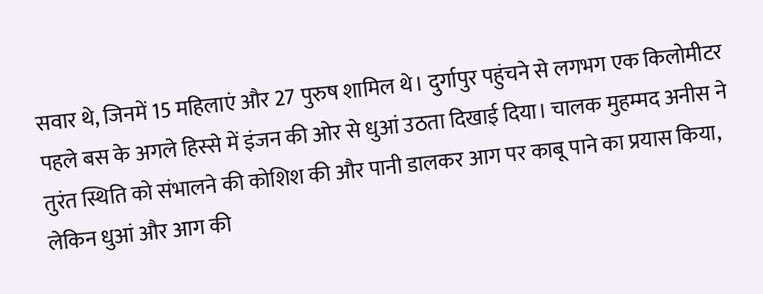सवार थे, जिनमें 15 महिलाएं और 27 पुरुष शामिल थे। दुर्गापुर पहुंचने से लगभग एक किलोमीटर पहले बस के अगले हिस्से में इंजन की ओर से धुआं उठता दिखाई दिया। चालक मुहम्मद अनीस ने तुरंत स्थिति को संभालने की कोशिश की और पानी डालकर आग पर काबू पाने का प्रयास किया, लेकिन धुआं और आग की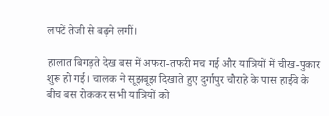लपटें तेजी से बढ़ने लगीं।

हालात बिगड़ते देख बस में अफरा-तफरी मच गई और यात्रियों में चीख-पुकार शुरू हो गई। चालक ने सूझबूझ दिखाते हुए दुर्गापुर चौराहे के पास हाईवे के बीच बस रोककर सभी यात्रियों को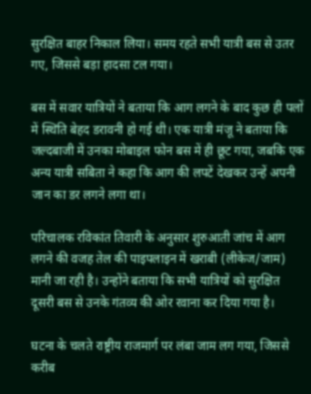सुरक्षित बाहर निकाल लिया। समय रहते सभी यात्री बस से उतर गए, जिससे बड़ा हादसा टल गया।

बस में सवार यात्रियों ने बताया कि आग लगने के बाद कुछ ही पलों में स्थिति बेहद डरावनी हो गई थी। एक यात्री मंजू ने बताया कि जल्दबाजी में उनका मोबाइल फोन बस में ही छूट गया, जबकि एक अन्य यात्री सबिता ने कहा कि आग की लपटें देखकर उन्हें अपनी जान का डर लगने लगा था।

परिचालक रविकांत तिवारी के अनुसार शुरुआती जांच में आग लगने की वजह तेल की पाइपलाइन में खराबी (लीकेज/जाम) मानी जा रही है। उन्होंने बताया कि सभी यात्रियों को सुरक्षित दूसरी बस से उनके गंतव्य की ओर रवाना कर दिया गया है।

घटना के चलते राष्ट्रीय राजमार्ग पर लंबा जाम लग गया, जिससे करीब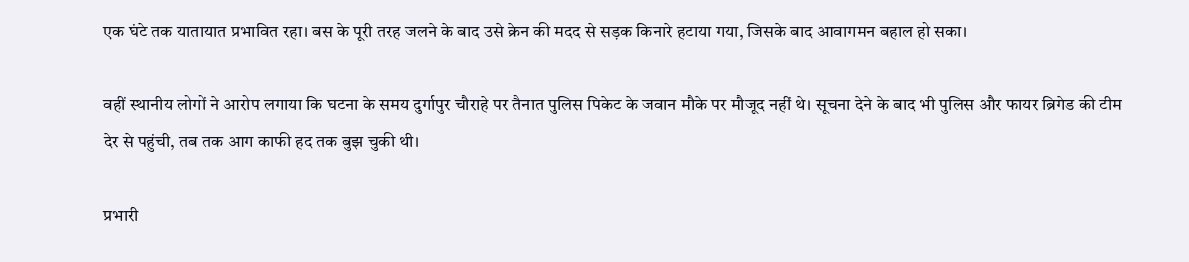एक घंटे तक यातायात प्रभावित रहा। बस के पूरी तरह जलने के बाद उसे क्रेन की मदद से सड़क किनारे हटाया गया, जिसके बाद आवागमन बहाल हो सका।

वहीं स्थानीय लोगों ने आरोप लगाया कि घटना के समय दुर्गापुर चौराहे पर तैनात पुलिस पिकेट के जवान मौके पर मौजूद नहीं थे। सूचना देने के बाद भी पुलिस और फायर ब्रिगेड की टीम देर से पहुंची, तब तक आग काफी हद तक बुझ चुकी थी।

प्रभारी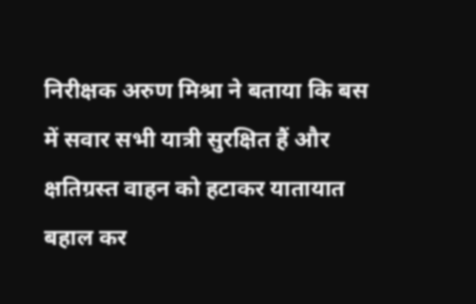निरीक्षक अरुण मिश्रा ने बताया कि बस में सवार सभी यात्री सुरक्षित हैं और क्षतिग्रस्त वाहन को हटाकर यातायात बहाल कर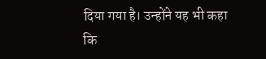दिया गया है। उन्होंने यह भी कहा कि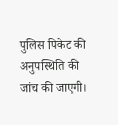पुलिस पिकेट की अनुपस्थिति की जांच की जाएगी।